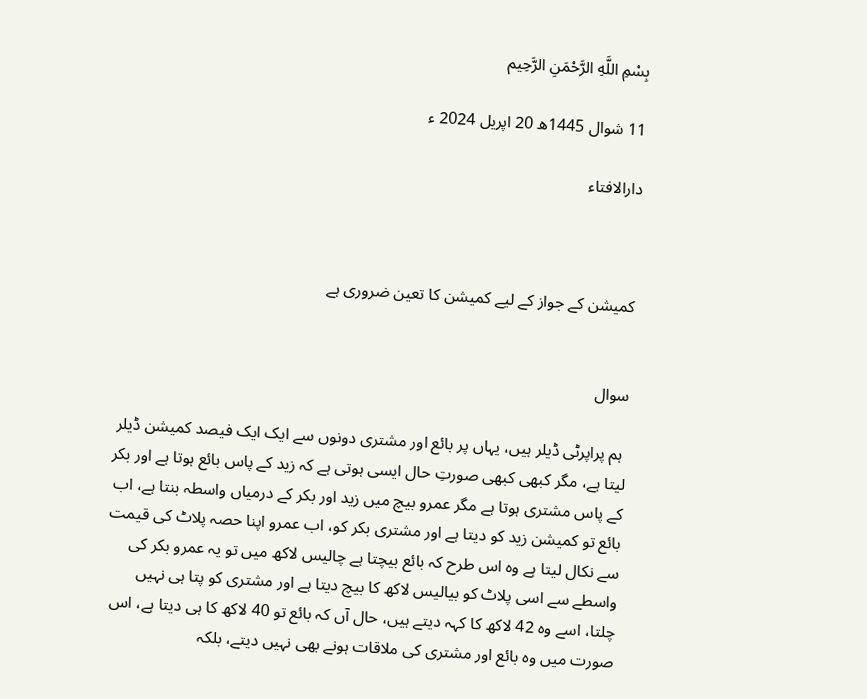بِسْمِ اللَّهِ الرَّحْمَنِ الرَّحِيم

11 شوال 1445ھ 20 اپریل 2024 ء

دارالافتاء



کمیشن کے جواز کے لیے کمیشن کا تعین ضروری ہے


سوال

 ہم پراپرٹی ڈیلر ہیں، یہاں پر بائع اور مشتری دونوں سے ایک ایک فیصد کمیشن ڈیلر لیتا ہے، مگر کبھی کبھی صورتِ حال ایسی ہوتی ہے کہ زید کے پاس بائع ہوتا ہے اور بکر کے پاس مشتری ہوتا ہے مگر عمرو بیچ میں زید اور بکر کے درمیاں واسطہ بنتا ہے، اب بائع تو کمیشن زید کو دیتا ہے اور مشتری بکر کو، اب عمرو اپنا حصہ پلاٹ کی قیمت سے نکال لیتا ہے وہ اس طرح کہ بائع بیچتا ہے چالیس لاکھ میں تو یہ عمرو بکر کی واسطے سے اسی پلاٹ کو بیالیس لاکھ کا بیچ دیتا ہے اور مشتری کو پتا ہی نہیں چلتا، اسے وہ 42 لاکھ کا کہہ دیتے ہیں، حال آں کہ بائع تو 40 لاکھ کا ہی دیتا ہے، اس صورت میں وہ بائع اور مشتری کی ملاقات ہونے بھی نہیں دیتے، بلکہ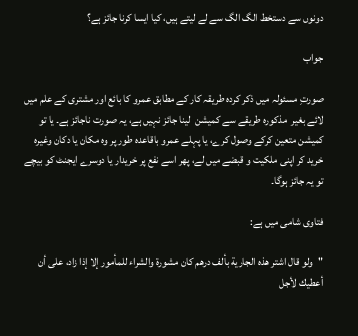دونوں سے دستخط الگ الگ سے لے لیتے ہیں، کیا ایسا کرنا جائز ہے؟

جواب

صورتِ مسئولہ میں ذکر کردہ طریقہ کار کے مطابق عمرو کا بائع اور مشتری کے علم میں لائے بغیر  مذکورہ طریقے سے کمیشن  لینا جائز نہیں ہے، یہ صورت ناجائز ہے۔ یا تو کمیشن متعین کرکے وصول کرے، یا پہلے عمرو باقاعدہ طور پر وہ مکان یا دکان وغیرہ خرید کر اپنی ملکیت و قبضے میں لے، پھر اسے نفع پر خریدار یا دوسرے ایجنٹ کو بیچے تو یہ جائز ہوگا۔

فتاوی شامی میں ہے:

"ولو قال اشتر هذه الجارية بألف درهم كان مشورة والشراء للمأمور إلا إذا زاد، على أن أعطيك لأجل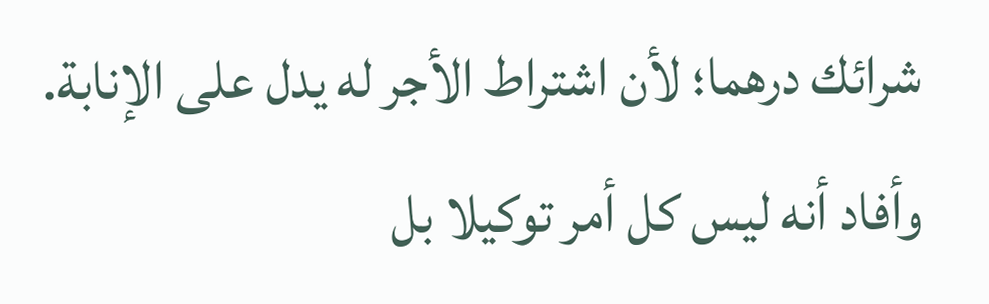شرائك درهما؛ لأن اشتراط الأجر له يدل على الإنابة. وأفاد أنه ليس كل أمر توكيلا بل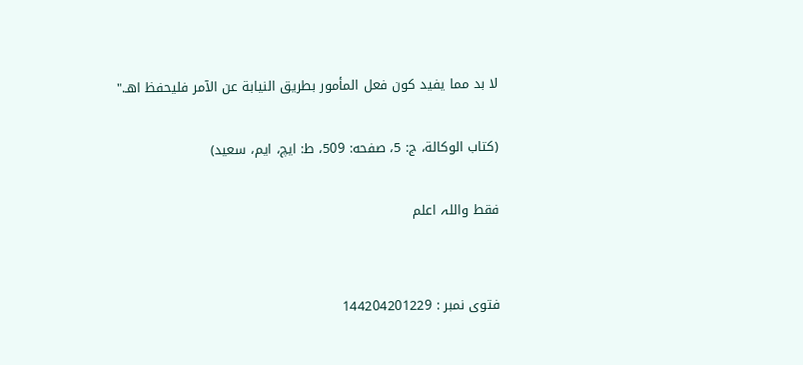لا بد مما يفيد كون فعل المأمور بطريق النيابة عن الآمر فليحفظ اهـ."

(کتاب الوکالة، ج: 5، صفحه: 509، ط: ایچ، ایم، سعید)

فقط واللہ اعلم


فتوی نمبر : 144204201229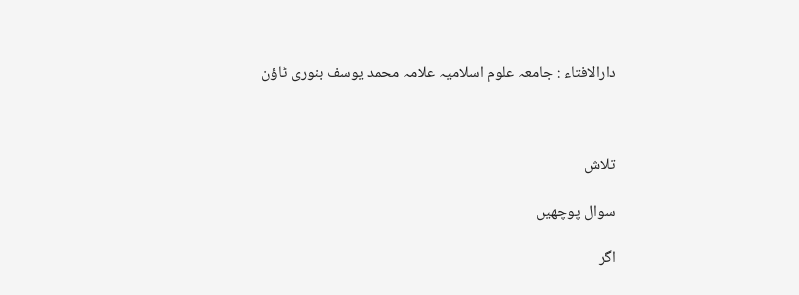دارالافتاء : جامعہ علوم اسلامیہ علامہ محمد یوسف بنوری ٹاؤن



تلاش

سوال پوچھیں

اگر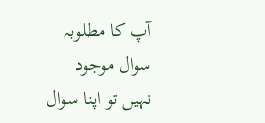آپ کا مطلوبہ سوال موجود نہیں تو اپنا سوال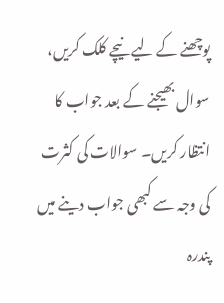پوچھنے کے لیے نیچے کلک کریں، سوال بھیجنے کے بعد جواب کا انتظار کریں۔ سوالات کی کثرت کی وجہ سے کبھی جواب دینے میں پندرہ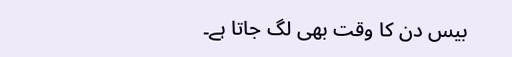بیس دن کا وقت بھی لگ جاتا ہے۔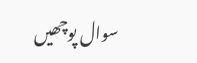سوال پوچھیں